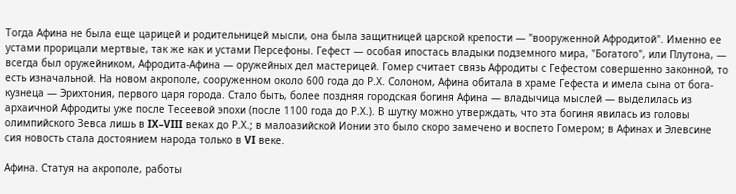Тогда Афина не была еще царицей и родительницей мысли, она была защитницей царской крепости — "вооруженной Афродитой". Именно ее устами прорицали мертвые, так же как и устами Персефоны. Гефест — особая ипостась владыки подземного мира, "Богатого", или Плутона, — всегда был оружейником, Афродита-Афина — оружейных дел мастерицей. Гомер считает связь Афродиты с Гефестом совершенно законной, то есть изначальной. На новом акрополе, сооруженном около 600 года до Р.Х. Солоном, Афина обитала в храме Гефеста и имела сына от бога-кузнеца — Эрихтония, первого царя города. Стало быть, более поздняя городская богиня Афина — владычица мыслей — выделилась из архаичной Афродиты уже после Тесеевой эпохи (после 1100 года до Р.Х.). В шутку можно утверждать, что эта богиня явилась из головы олимпийского Зевса лишь в IX–VIII веках до Р.Х.; в малоазийской Ионии это было скоро замечено и воспето Гомером; в Афинах и Элевсине сия новость стала достоянием народа только в VI веке.

Афина. Статуя на акрополе, работы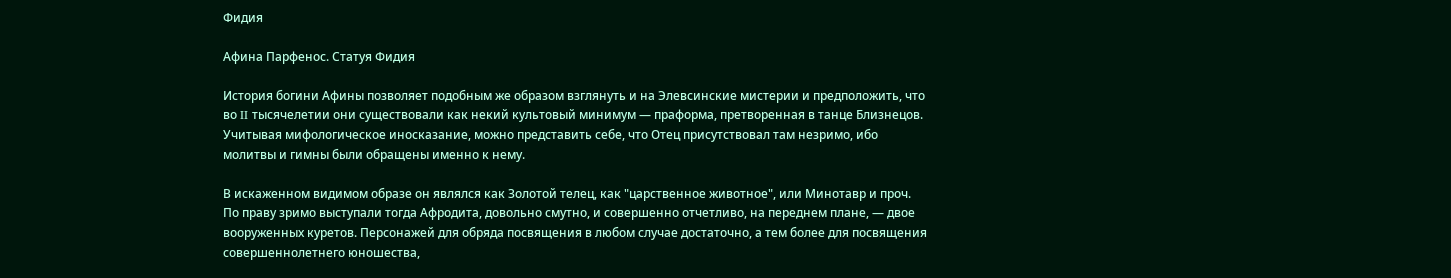Фидия

Афина Парфенос. Статуя Фидия

История богини Афины позволяет подобным же образом взглянуть и на Элевсинские мистерии и предположить, что во II тысячелетии они существовали как некий культовый минимум — праформа, претворенная в танце Близнецов. Учитывая мифологическое иносказание, можно представить себе, что Отец присутствовал там незримо, ибо молитвы и гимны были обращены именно к нему.

В искаженном видимом образе он являлся как Золотой телец, как "царственное животное", или Минотавр и проч. По праву зримо выступали тогда Афродита, довольно смутно, и совершенно отчетливо, на переднем плане, — двое вооруженных куретов. Персонажей для обряда посвящения в любом случае достаточно, а тем более для посвящения совершеннолетнего юношества,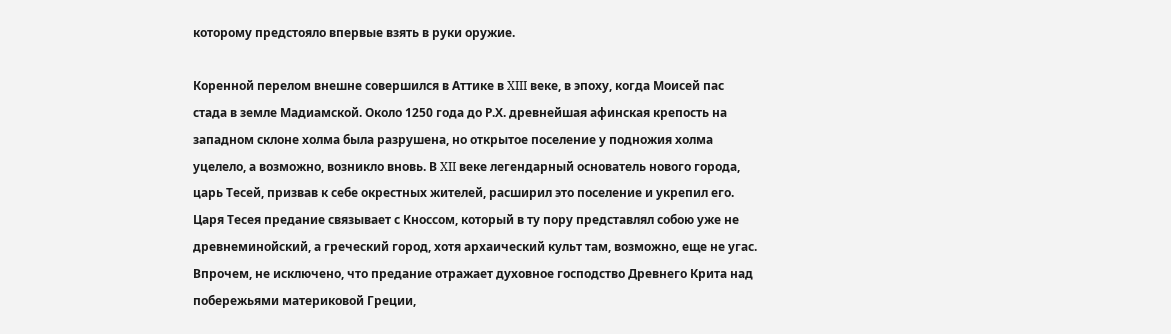которому предстояло впервые взять в руки оружие.

Коренной перелом внешне совершился в Аттике в XIII веке, в эпоху, когда Моисей пас стада в земле Мадиамской. Около 1250 года до Р.Х. древнейшая афинская крепость на западном склоне холма была разрушена, но открытое поселение у подножия холма уцелело, а возможно, возникло вновь. В XII веке легендарный основатель нового города, царь Тесей, призвав к себе окрестных жителей, расширил это поселение и укрепил его. Царя Тесея предание связывает с Кноссом, который в ту пору представлял собою уже не древнеминойский, а греческий город, хотя архаический культ там, возможно, еще не угас. Впрочем, не исключено, что предание отражает духовное господство Древнего Крита над побережьями материковой Греции,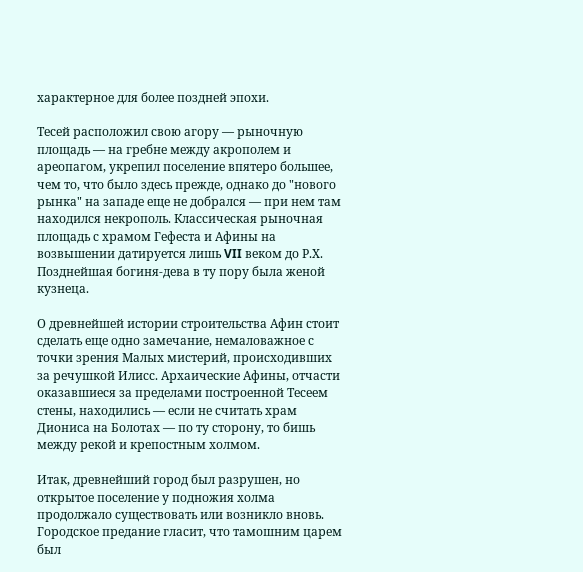характерное для более поздней эпохи.

Тесей расположил свою агору — рыночную площадь — на гребне между акрополем и ареопагом, укрепил поселение впятеро большее, чем то, что было здесь прежде, однако до "нового рынка" на западе еще не добрался — при нем там находился некрополь. Классическая рыночная площадь с храмом Гефеста и Афины на возвышении датируется лишь VII веком до Р.Х. Позднейшая богиня-дева в ту пору была женой кузнеца.

О древнейшей истории строительства Афин стоит сделать еще одно замечание, немаловажное с точки зрения Малых мистерий, происходивших за речушкой Илисс. Архаические Афины, отчасти оказавшиеся за пределами построенной Тесеем стены, находились — если не считать храм Диониса на Болотах — по ту сторону, то бишь между рекой и крепостным холмом.

Итак, древнейший город был разрушен, но открытое поселение у подножия холма продолжало существовать или возникло вновь. Городское предание гласит, что тамошним царем был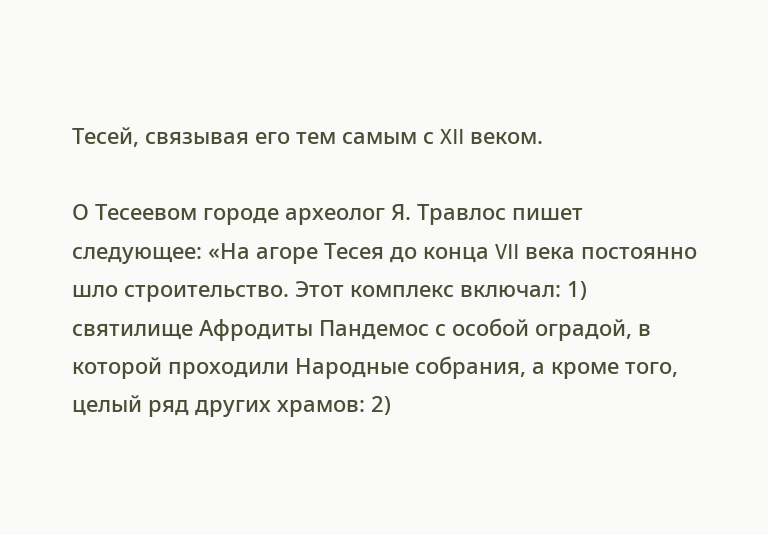Тесей, связывая его тем самым с XII веком.

О Тесеевом городе археолог Я. Травлос пишет следующее: «На агоре Тесея до конца VII века постоянно шло строительство. Этот комплекс включал: 1) святилище Афродиты Пандемос с особой оградой, в которой проходили Народные собрания, а кроме того, целый ряд других храмов: 2)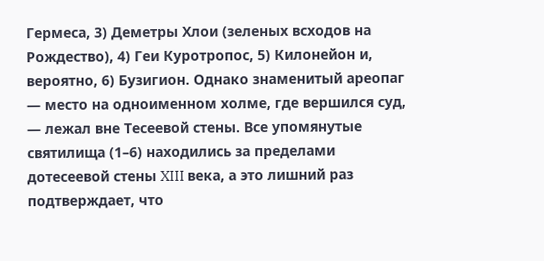Гермеса, 3) Деметры Хлои (зеленых всходов на Рождество), 4) Геи Куротропос, 5) Килонейон и, вероятно, 6) Бузигион. Однако знаменитый ареопаг — место на одноименном холме, где вершился суд, — лежал вне Тесеевой стены. Все упомянутые святилища (1–6) находились за пределами дотесеевой стены XIII века, а это лишний раз подтверждает, что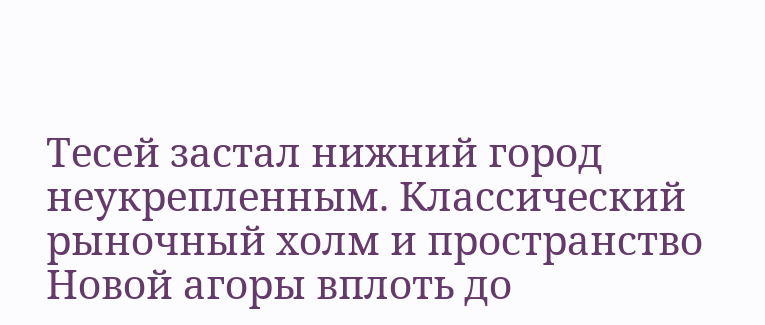Тесей застал нижний город неукрепленным. Классический рыночный холм и пространство Новой агоры вплоть до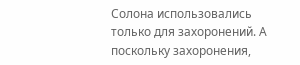Солона использовались только для захоронений. А поскольку захоронения,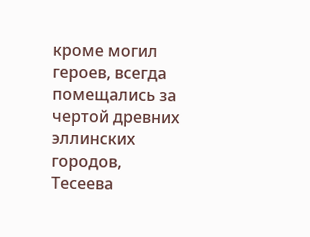кроме могил героев, всегда помещались за чертой древних эллинских городов, Тесеева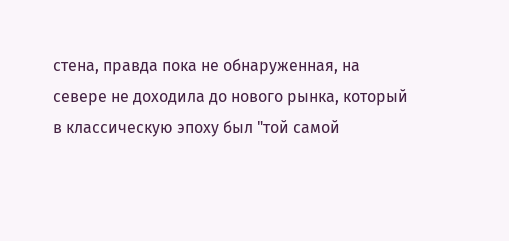стена, правда пока не обнаруженная, на севере не доходила до нового рынка, который в классическую эпоху был "той самой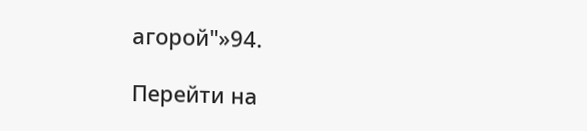агорой"»94.

Перейти на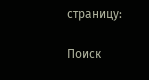страницу:

Поиск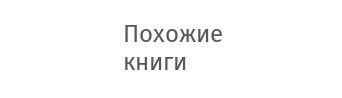Похожие книги